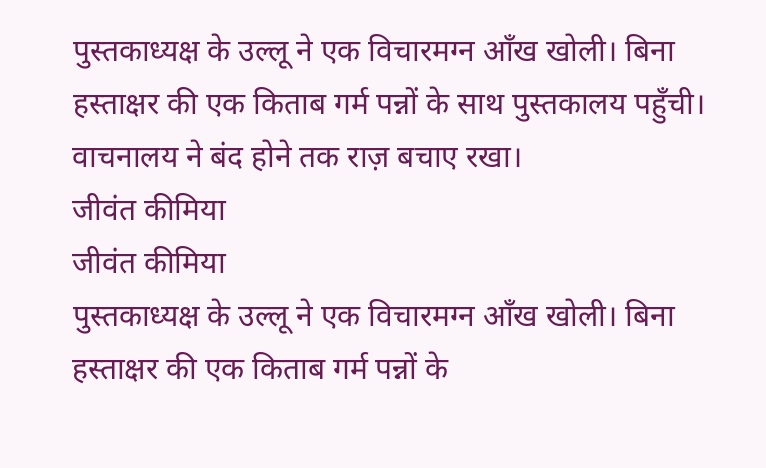पुस्तकाध्यक्ष के उल्लू ने एक विचारमग्न आँख खोली। बिना हस्ताक्षर की एक किताब गर्म पन्नों के साथ पुस्तकालय पहुँची। वाचनालय ने बंद होने तक राज़ बचाए रखा।
जीवंत कीमिया
जीवंत कीमिया
पुस्तकाध्यक्ष के उल्लू ने एक विचारमग्न आँख खोली। बिना हस्ताक्षर की एक किताब गर्म पन्नों के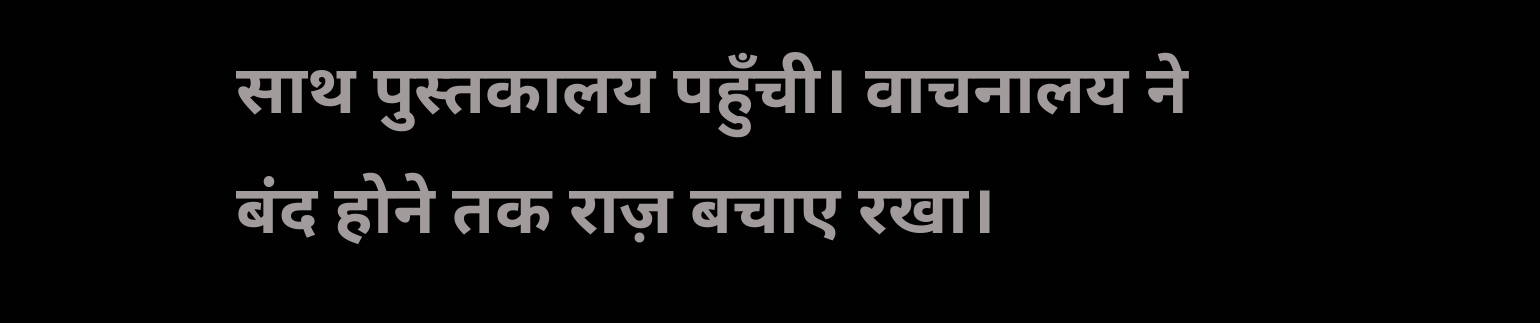साथ पुस्तकालय पहुँची। वाचनालय ने बंद होने तक राज़ बचाए रखा।